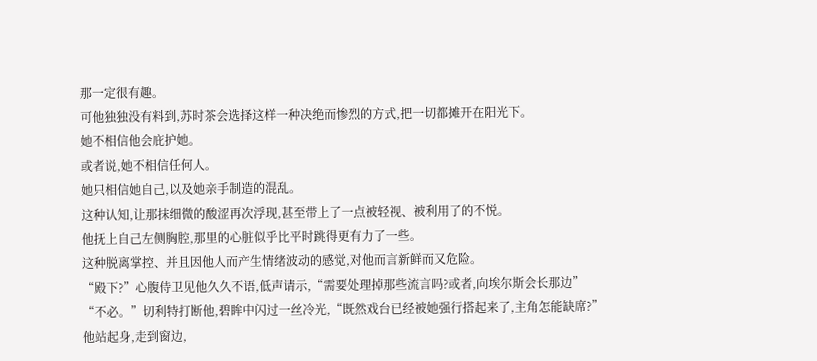那一定很有趣。
可他独独没有料到,苏时茶会选择这样一种决绝而惨烈的方式,把一切都摊开在阳光下。
她不相信他会庇护她。
或者说,她不相信任何人。
她只相信她自己,以及她亲手制造的混乱。
这种认知,让那抹细微的酸涩再次浮现,甚至带上了一点被轻视、被利用了的不悦。
他抚上自己左侧胸腔,那里的心脏似乎比平时跳得更有力了一些。
这种脱离掌控、并且因他人而产生情绪波动的感觉,对他而言新鲜而又危险。
“殿下?”心腹侍卫见他久久不语,低声请示,“需要处理掉那些流言吗?或者,向埃尔斯会长那边”
“不必。”切利特打断他,碧眸中闪过一丝冷光,“既然戏台已经被她强行搭起来了,主角怎能缺席?”
他站起身,走到窗边,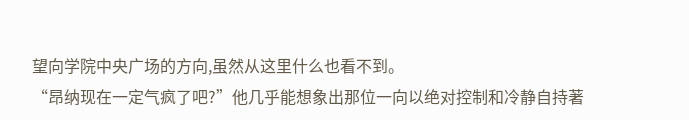望向学院中央广场的方向,虽然从这里什么也看不到。
“昂纳现在一定气疯了吧?”他几乎能想象出那位一向以绝对控制和冷静自持著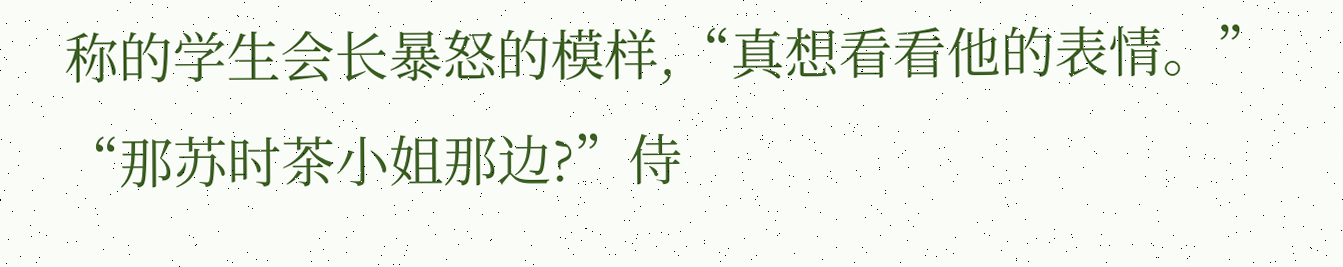称的学生会长暴怒的模样,“真想看看他的表情。”
“那苏时茶小姐那边?”侍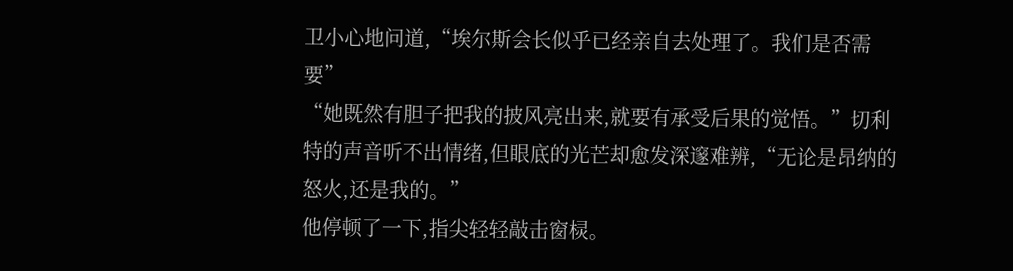卫小心地问道,“埃尔斯会长似乎已经亲自去处理了。我们是否需要”
“她既然有胆子把我的披风亮出来,就要有承受后果的觉悟。”切利特的声音听不出情绪,但眼底的光芒却愈发深邃难辨,“无论是昂纳的怒火,还是我的。”
他停顿了一下,指尖轻轻敲击窗棂。